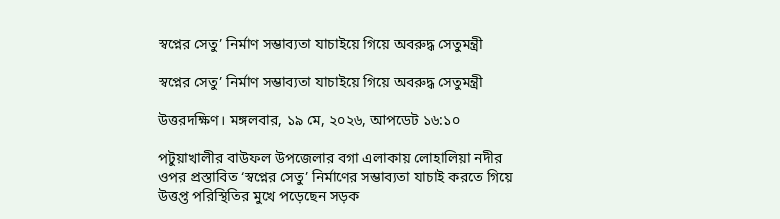স্বপ্নের সেতু’ নির্মাণ সম্ভাব্যতা যাচাইয়ে গিয়ে অবরুদ্ধ সেতুমন্ত্রী

স্বপ্নের সেতু’ নির্মাণ সম্ভাব্যতা যাচাইয়ে গিয়ে অবরুদ্ধ সেতুমন্ত্রী

উত্তরদক্ষিণ। মঙ্গলবার, ১৯ মে, ২০২৬, আপডেট ১৬:১০

পটুয়াখালীর বাউফল উপজেলার বগা এলাকায় লোহালিয়া নদীর ওপর প্রস্তাবিত ‘স্বপ্নের সেতু’ নির্মাণের সম্ভাব্যতা যাচাই করতে গিয়ে উত্তপ্ত পরিস্থিতির মুখে পড়েছেন সড়ক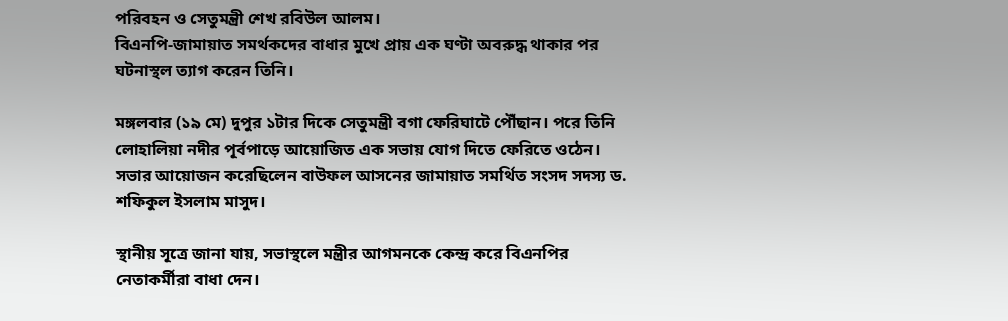পরিবহন ও সেতুমন্ত্রী শেখ রবিউল আলম।
বিএনপি-জামায়াত সমর্থকদের বাধার মুখে প্রায় এক ঘণ্টা অবরুদ্ধ থাকার পর ঘটনাস্থল ত্যাগ করেন তিনি।

মঙ্গলবার (১৯ মে) দুপুর ১টার দিকে সেতুমন্ত্রী বগা ফেরিঘাটে পৌঁছান। পরে তিনি লোহালিয়া নদীর পূর্বপাড়ে আয়োজিত এক সভায় যোগ দিতে ফেরিতে ওঠেন। সভার আয়োজন করেছিলেন বাউফল আসনের জামায়াত সমর্থিত সংসদ সদস্য ড. শফিকুল ইসলাম মাসুদ।

স্থানীয় সূত্রে জানা যায়, সভাস্থলে মন্ত্রীর আগমনকে কেন্দ্র করে বিএনপির নেতাকর্মীরা বাধা দেন।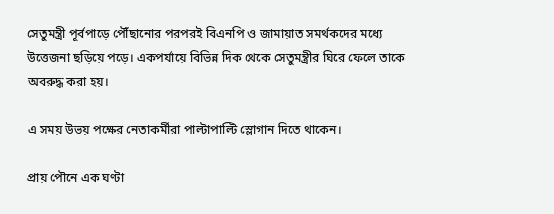সেতুমন্ত্রী পূর্বপাড়ে পৌঁছানোর পরপরই বিএনপি ও জামায়াত সমর্থকদের মধ্যে উত্তেজনা ছড়িয়ে পড়ে। একপর্যায়ে বিভিন্ন দিক থেকে সেতুমন্ত্রীর ঘিরে ফেলে তাকে অবরুদ্ধ করা হয়।

এ সময় উভয় পক্ষের নেতাকর্মীরা পাল্টাপাল্টি স্লোগান দিতে থাকেন।

প্রায় পৌনে এক ঘণ্টা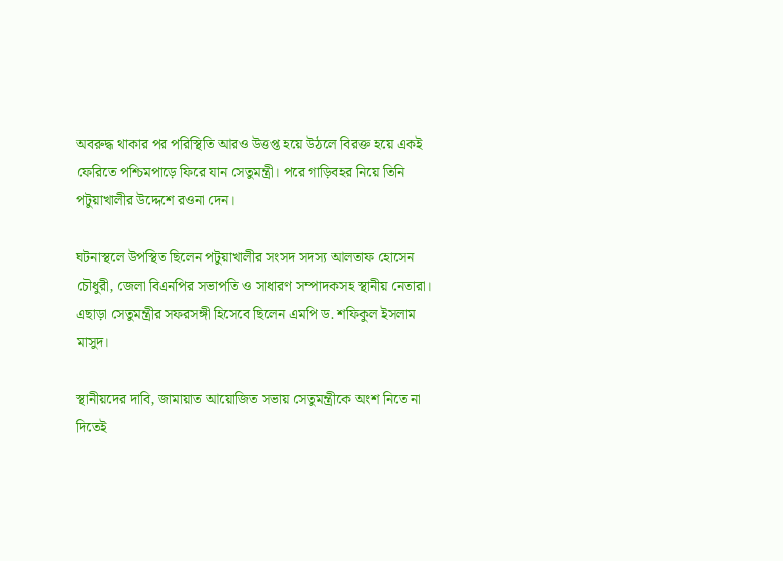অবরুদ্ধ থাকার পর পরিস্থিতি আরও উত্তপ্ত হয়ে উঠলে বিরক্ত হয়ে একই ফেরিতে পশ্চিমপাড়ে ফিরে যান সেতুমন্ত্রী। পরে গাড়িবহর নিয়ে তিনি পটুয়াখালীর উদ্দেশে রওনা দেন।

ঘটনাস্থলে উপস্থিত ছিলেন পটুয়াখালীর সংসদ সদস্য আলতাফ হোসেন চৌধুরী, জেলা বিএনপির সভাপতি ও সাধারণ সম্পাদকসহ স্থানীয় নেতারা। এছাড়া সেতুমন্ত্রীর সফরসঙ্গী হিসেবে ছিলেন এমপি ড. শফিকুল ইসলাম মাসুদ।

স্থানীয়দের দাবি, জামায়াত আয়োজিত সভায় সেতুমন্ত্রীকে অংশ নিতে না দিতেই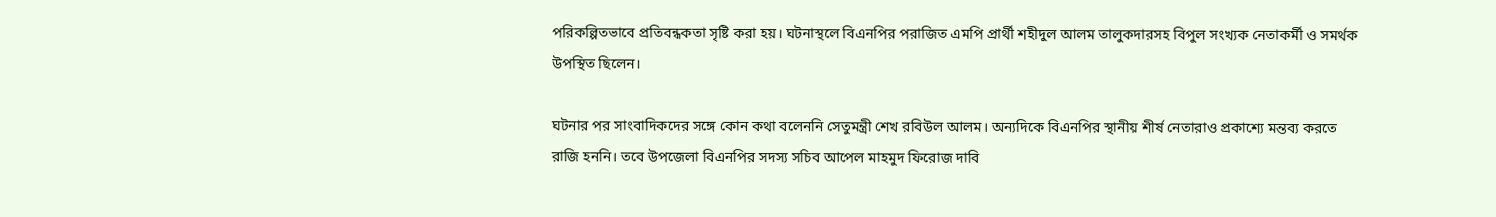পরিকল্পিতভাবে প্রতিবন্ধকতা সৃষ্টি করা হয়। ঘটনাস্থলে বিএনপির পরাজিত এমপি প্রার্থী শহীদুল আলম তালুকদারসহ বিপুল সংখ্যক নেতাকর্মী ও সমর্থক উপস্থিত ছিলেন।

ঘটনার পর সাংবাদিকদের সঙ্গে কোন কথা বলেননি সেতুমন্ত্রী শেখ রবিউল আলম। অন্যদিকে বিএনপির স্থানীয় শীর্ষ নেতারাও প্রকাশ্যে মন্তব্য করতে রাজি হননি। তবে উপজেলা বিএনপির সদস্য সচিব আপেল মাহমুদ ফিরোজ দাবি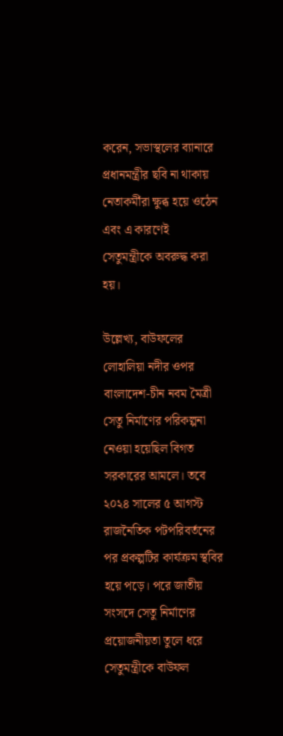করেন, সভাস্থলের ব্যানারে প্রধানমন্ত্রীর ছবি না থাকায় নেতাকর্মীরা ক্ষুব্ধ হয়ে ওঠেন এবং এ কারণেই সেতুমন্ত্রীকে অবরুদ্ধ করা হয়।

উল্লেখ্য, বাউফলের লোহালিয়া নদীর ওপর বাংলাদেশ-চীন নবম মৈত্রী সেতু নির্মাণের পরিকল্পনা নেওয়া হয়েছিল বিগত সরকারের আমলে। তবে ২০২৪ সালের ৫ আগস্ট রাজনৈতিক পটপরিবর্তনের পর প্রকল্পটির কার্যক্রম স্থবির হয়ে পড়ে। পরে জাতীয় সংসদে সেতু নির্মাণের প্রয়োজনীয়তা তুলে ধরে সেতুমন্ত্রীকে বাউফল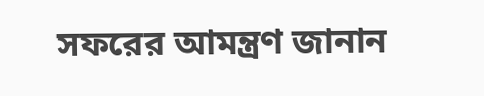সফরের আমন্ত্রণ জানান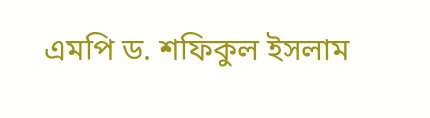এমপি ড. শফিকুল ইসলাম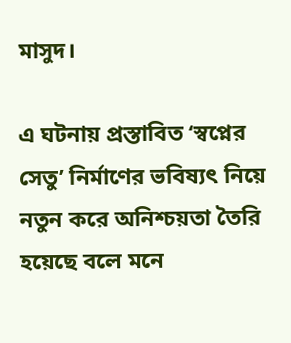মাসুদ।

এ ঘটনায় প্রস্তাবিত ‘স্বপ্নের সেতু’ নির্মাণের ভবিষ্যৎ নিয়ে নতুন করে অনিশ্চয়তা তৈরি হয়েছে বলে মনে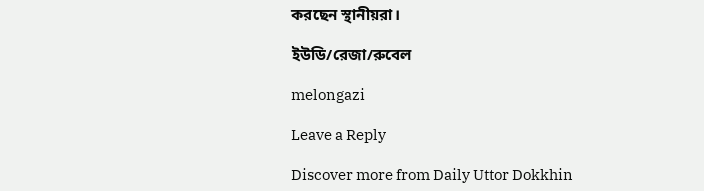করছেন স্থানীয়রা।

ইউডি/রেজা/রুবেল

melongazi

Leave a Reply

Discover more from Daily Uttor Dokkhin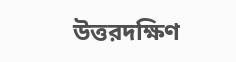উত্তরদক্ষিণ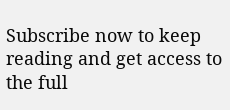Subscribe now to keep reading and get access to the full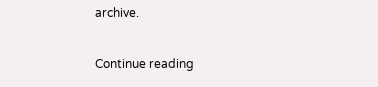archive.

Continue reading